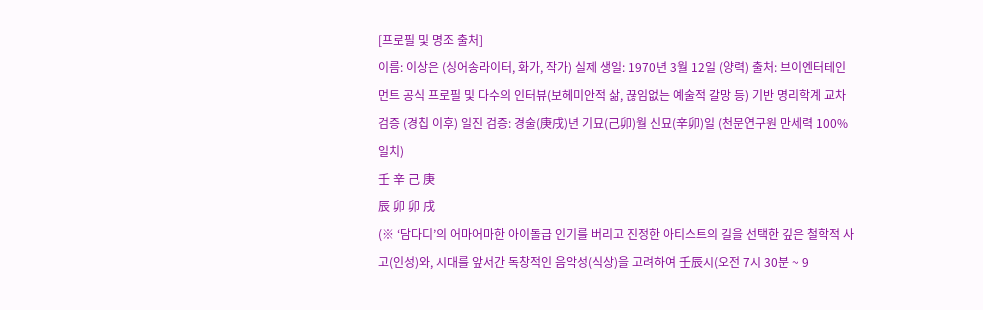[프로필 및 명조 출처]
이름: 이상은 (싱어송라이터, 화가, 작가) 실제 생일: 1970년 3월 12일 (양력) 출처: 브이엔터테인먼트 공식 프로필 및 다수의 인터뷰(보헤미안적 삶, 끊임없는 예술적 갈망 등) 기반 명리학계 교차 검증 (경칩 이후) 일진 검증: 경술(庚戌)년 기묘(己卯)월 신묘(辛卯)일 (천문연구원 만세력 100% 일치)
壬 辛 己 庚
辰 卯 卯 戌
(※ ‘담다디’의 어마어마한 아이돌급 인기를 버리고 진정한 아티스트의 길을 선택한 깊은 철학적 사고(인성)와, 시대를 앞서간 독창적인 음악성(식상)을 고려하여 壬辰시(오전 7시 30분 ~ 9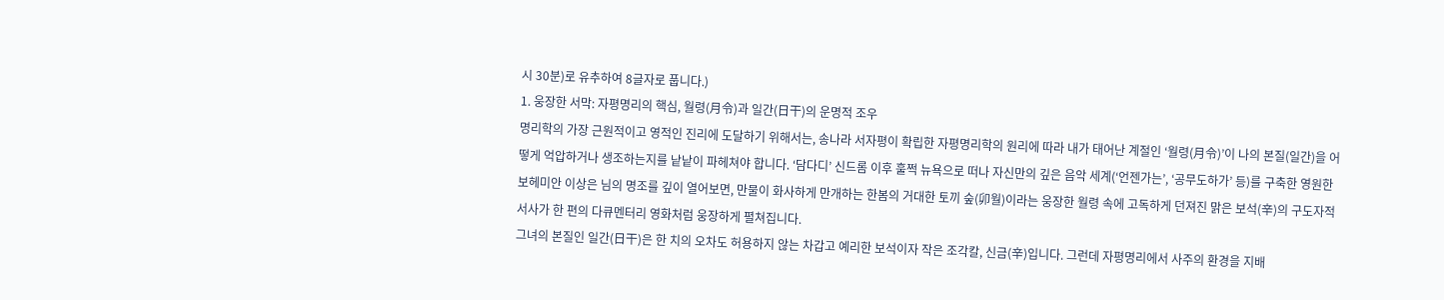시 30분)로 유추하여 8글자로 풉니다.)
1. 웅장한 서막: 자평명리의 핵심, 월령(月令)과 일간(日干)의 운명적 조우
명리학의 가장 근원적이고 영적인 진리에 도달하기 위해서는, 송나라 서자평이 확립한 자평명리학의 원리에 따라 내가 태어난 계절인 ‘월령(月令)’이 나의 본질(일간)을 어떻게 억압하거나 생조하는지를 낱낱이 파헤쳐야 합니다. ‘담다디’ 신드롬 이후 훌쩍 뉴욕으로 떠나 자신만의 깊은 음악 세계(‘언젠가는’, ‘공무도하가’ 등)를 구축한 영원한 보헤미안 이상은 님의 명조를 깊이 열어보면, 만물이 화사하게 만개하는 한봄의 거대한 토끼 숲(卯월)이라는 웅장한 월령 속에 고독하게 던져진 맑은 보석(辛)의 구도자적 서사가 한 편의 다큐멘터리 영화처럼 웅장하게 펼쳐집니다.
그녀의 본질인 일간(日干)은 한 치의 오차도 허용하지 않는 차갑고 예리한 보석이자 작은 조각칼, 신금(辛)입니다. 그런데 자평명리에서 사주의 환경을 지배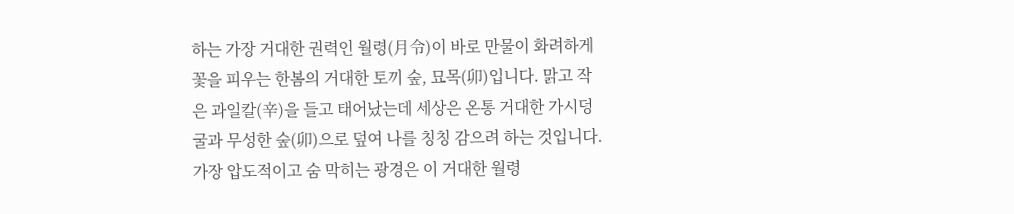하는 가장 거대한 권력인 월령(月令)이 바로 만물이 화려하게 꽃을 피우는 한봄의 거대한 토끼 숲, 묘목(卯)입니다. 맑고 작은 과일칼(辛)을 들고 태어났는데 세상은 온통 거대한 가시덩굴과 무성한 숲(卯)으로 덮여 나를 칭칭 감으려 하는 것입니다.
가장 압도적이고 숨 막히는 광경은 이 거대한 월령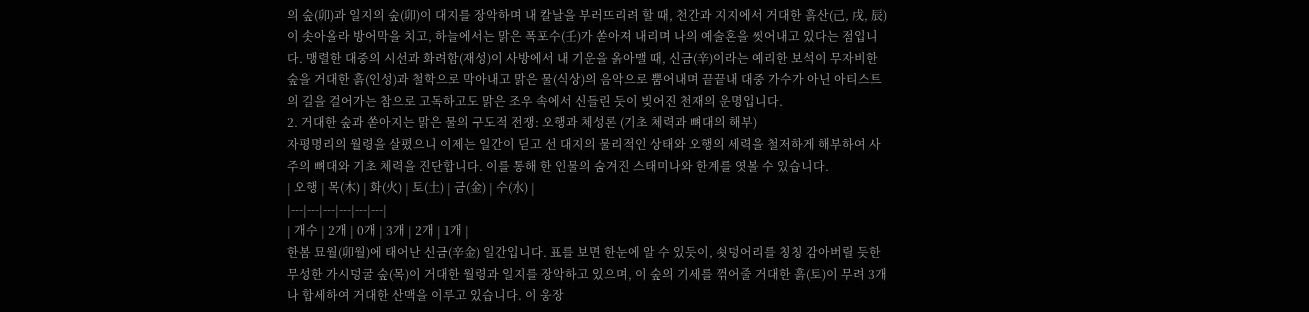의 숲(卯)과 일지의 숲(卯)이 대지를 장악하며 내 칼날을 부러뜨리려 할 때, 천간과 지지에서 거대한 흙산(己, 戌, 辰)이 솟아올라 방어막을 치고, 하늘에서는 맑은 폭포수(壬)가 쏟아져 내리며 나의 예술혼을 씻어내고 있다는 점입니다. 맹렬한 대중의 시선과 화려함(재성)이 사방에서 내 기운을 옭아맬 때, 신금(辛)이라는 예리한 보석이 무자비한 숲을 거대한 흙(인성)과 철학으로 막아내고 맑은 물(식상)의 음악으로 뿜어내며 끝끝내 대중 가수가 아닌 아티스트의 길을 걸어가는 참으로 고독하고도 맑은 조우 속에서 신들린 듯이 빚어진 천재의 운명입니다.
2. 거대한 숲과 쏟아지는 맑은 물의 구도적 전쟁: 오행과 체성론 (기초 체력과 뼈대의 해부)
자평명리의 월령을 살폈으니 이제는 일간이 딛고 선 대지의 물리적인 상태와 오행의 세력을 철저하게 해부하여 사주의 뼈대와 기초 체력을 진단합니다. 이를 통해 한 인물의 숨겨진 스태미나와 한계를 엿볼 수 있습니다.
| 오행 | 목(木) | 화(火) | 토(土) | 금(金) | 수(水) |
|---|---|---|---|---|---|
| 개수 | 2개 | 0개 | 3개 | 2개 | 1개 |
한봄 묘월(卯월)에 태어난 신금(辛金) 일간입니다. 표를 보면 한눈에 알 수 있듯이, 쇳덩어리를 칭칭 감아버릴 듯한 무성한 가시덩굴 숲(목)이 거대한 월령과 일지를 장악하고 있으며, 이 숲의 기세를 꺾어줄 거대한 흙(토)이 무려 3개나 합세하여 거대한 산맥을 이루고 있습니다. 이 웅장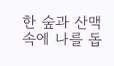한 숲과 산맥 속에 나를 돕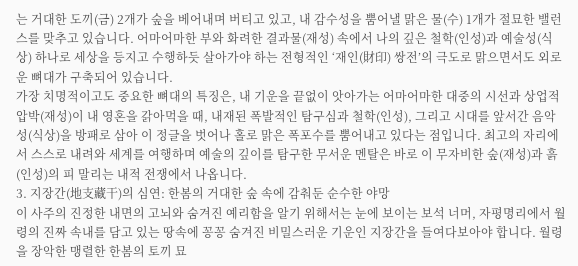는 거대한 도끼(금) 2개가 숲을 베어내며 버티고 있고, 내 감수성을 뿜어낼 맑은 물(수) 1개가 절묘한 밸런스를 맞추고 있습니다. 어마어마한 부와 화려한 결과물(재성) 속에서 나의 깊은 철학(인성)과 예술성(식상) 하나로 세상을 등지고 수행하듯 살아가야 하는 전형적인 ‘재인(財印) 쌍전’의 극도로 맑으면서도 외로운 뼈대가 구축되어 있습니다.
가장 치명적이고도 중요한 뼈대의 특징은, 내 기운을 끝없이 앗아가는 어마어마한 대중의 시선과 상업적 압박(재성)이 내 영혼을 갉아먹을 때, 내재된 폭발적인 탐구심과 철학(인성), 그리고 시대를 앞서간 음악성(식상)을 방패로 삼아 이 정글을 벗어나 홀로 맑은 폭포수를 뿜어내고 있다는 점입니다. 최고의 자리에서 스스로 내려와 세계를 여행하며 예술의 깊이를 탐구한 무서운 멘탈은 바로 이 무자비한 숲(재성)과 흙(인성)의 피 말리는 내적 전쟁에서 나옵니다.
3. 지장간(地支藏干)의 심연: 한봄의 거대한 숲 속에 감춰둔 순수한 야망
이 사주의 진정한 내면의 고뇌와 숨겨진 예리함을 알기 위해서는 눈에 보이는 보석 너머, 자평명리에서 월령의 진짜 속내를 담고 있는 땅속에 꽁꽁 숨겨진 비밀스러운 기운인 지장간을 들여다보아야 합니다. 월령을 장악한 맹렬한 한봄의 토끼 묘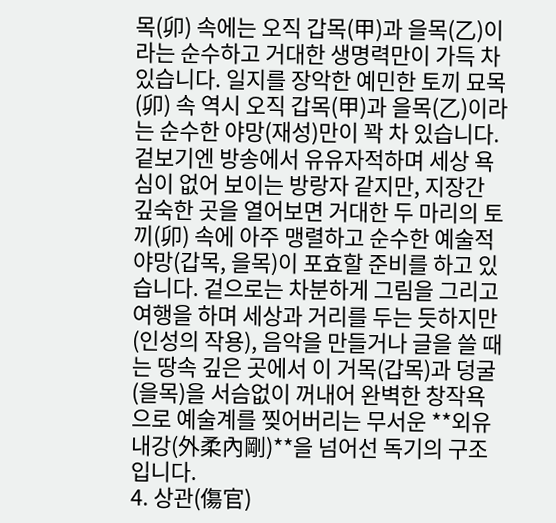목(卯) 속에는 오직 갑목(甲)과 을목(乙)이라는 순수하고 거대한 생명력만이 가득 차 있습니다. 일지를 장악한 예민한 토끼 묘목(卯) 속 역시 오직 갑목(甲)과 을목(乙)이라는 순수한 야망(재성)만이 꽉 차 있습니다.
겉보기엔 방송에서 유유자적하며 세상 욕심이 없어 보이는 방랑자 같지만, 지장간 깊숙한 곳을 열어보면 거대한 두 마리의 토끼(卯) 속에 아주 맹렬하고 순수한 예술적 야망(갑목, 을목)이 포효할 준비를 하고 있습니다. 겉으로는 차분하게 그림을 그리고 여행을 하며 세상과 거리를 두는 듯하지만(인성의 작용), 음악을 만들거나 글을 쓸 때는 땅속 깊은 곳에서 이 거목(갑목)과 덩굴(을목)을 서슴없이 꺼내어 완벽한 창작욕으로 예술계를 찢어버리는 무서운 **외유내강(外柔內剛)**을 넘어선 독기의 구조입니다.
4. 상관(傷官)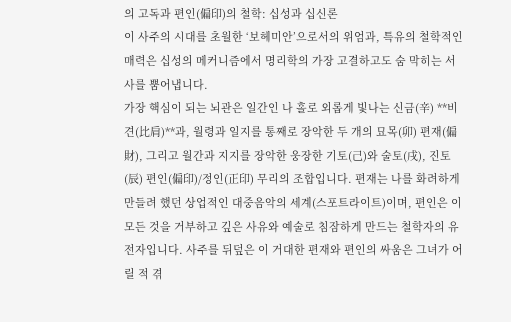의 고독과 편인(偏印)의 철학: 십성과 십신론
이 사주의 시대를 초월한 ‘보헤미안’으로서의 위엄과, 특유의 철학적인 매력은 십성의 메커니즘에서 명리학의 가장 고결하고도 숨 막히는 서사를 뿜어냅니다.
가장 핵심이 되는 뇌관은 일간인 나 홀로 외롭게 빛나는 신금(辛) **비견(比肩)**과, 월령과 일지를 통째로 장악한 두 개의 묘목(卯) 편재(偏財), 그리고 월간과 지지를 장악한 웅장한 기토(己)와 술토(戌), 진토(辰) 편인(偏印)/정인(正印) 무리의 조합입니다. 편재는 나를 화려하게 만들려 했던 상업적인 대중음악의 세계(스포트라이트)이며, 편인은 이 모든 것을 거부하고 깊은 사유와 예술로 침잠하게 만드는 철학자의 유전자입니다. 사주를 뒤덮은 이 거대한 편재와 편인의 싸움은 그녀가 어릴 적 겪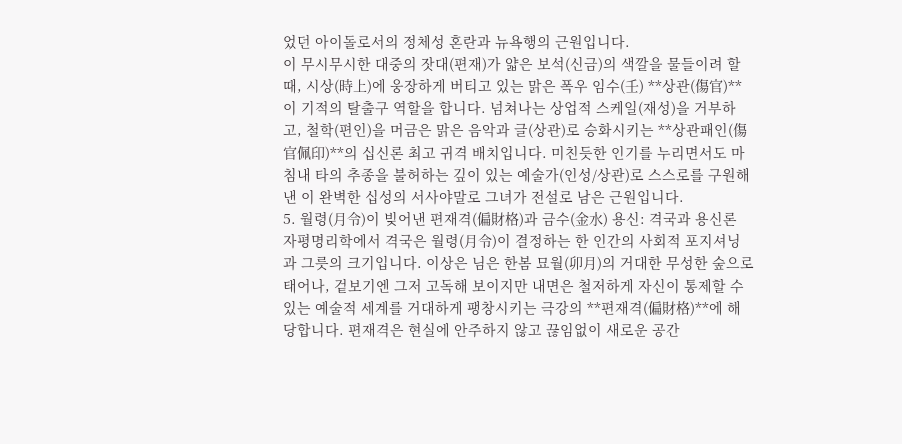었던 아이돌로서의 정체성 혼란과 뉴욕행의 근원입니다.
이 무시무시한 대중의 잣대(편재)가 얇은 보석(신금)의 색깔을 물들이려 할 때, 시상(時上)에 웅장하게 버티고 있는 맑은 폭우 임수(壬) **상관(傷官)**이 기적의 탈출구 역할을 합니다. 넘쳐나는 상업적 스케일(재성)을 거부하고, 철학(편인)을 머금은 맑은 음악과 글(상관)로 승화시키는 **상관패인(傷官佩印)**의 십신론 최고 귀격 배치입니다. 미친듯한 인기를 누리면서도 마침내 타의 추종을 불허하는 깊이 있는 예술가(인성/상관)로 스스로를 구원해 낸 이 완벽한 십성의 서사야말로 그녀가 전설로 남은 근원입니다.
5. 월령(月令)이 빚어낸 편재격(偏財格)과 금수(金水) 용신: 격국과 용신론
자평명리학에서 격국은 월령(月令)이 결정하는 한 인간의 사회적 포지셔닝과 그릇의 크기입니다. 이상은 님은 한봄 묘월(卯月)의 거대한 무성한 숲으로 태어나, 겉보기엔 그저 고독해 보이지만 내면은 철저하게 자신이 통제할 수 있는 예술적 세계를 거대하게 팽창시키는 극강의 **편재격(偏財格)**에 해당합니다. 편재격은 현실에 안주하지 않고 끊임없이 새로운 공간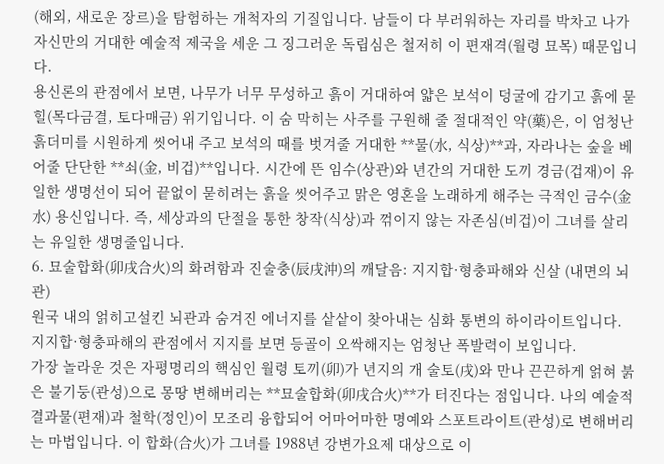(해외, 새로운 장르)을 탐험하는 개척자의 기질입니다. 남들이 다 부러워하는 자리를 박차고 나가 자신만의 거대한 예술적 제국을 세운 그 징그러운 독립심은 철저히 이 편재격(월령 묘목) 때문입니다.
용신론의 관점에서 보면, 나무가 너무 무성하고 흙이 거대하여 얇은 보석이 덩굴에 감기고 흙에 묻힐(목다금결, 토다매금) 위기입니다. 이 숨 막히는 사주를 구원해 줄 절대적인 약(藥)은, 이 엄청난 흙더미를 시원하게 씻어내 주고 보석의 때를 벗겨줄 거대한 **물(水, 식상)**과, 자라나는 숲을 베어줄 단단한 **쇠(金, 비겁)**입니다. 시간에 뜬 임수(상관)와 년간의 거대한 도끼 경금(겁재)이 유일한 생명선이 되어 끝없이 묻히려는 흙을 씻어주고 맑은 영혼을 노래하게 해주는 극적인 금수(金水) 용신입니다. 즉, 세상과의 단절을 통한 창작(식상)과 꺾이지 않는 자존심(비겁)이 그녀를 살리는 유일한 생명줄입니다.
6. 묘술합화(卯戌合火)의 화려함과 진술충(辰戌沖)의 깨달음: 지지합·형충파해와 신살 (내면의 뇌관)
원국 내의 얽히고설킨 뇌관과 숨겨진 에너지를 샅샅이 찾아내는 심화 통변의 하이라이트입니다. 지지합·형충파해의 관점에서 지지를 보면 등골이 오싹해지는 엄청난 폭발력이 보입니다.
가장 놀라운 것은 자평명리의 핵심인 월령 토끼(卯)가 년지의 개 술토(戌)와 만나 끈끈하게 얽혀 붉은 불기둥(관성)으로 몽땅 변해버리는 **묘술합화(卯戌合火)**가 터진다는 점입니다. 나의 예술적 결과물(편재)과 철학(정인)이 모조리 융합되어 어마어마한 명예와 스포트라이트(관성)로 변해버리는 마법입니다. 이 합화(合火)가 그녀를 1988년 강변가요제 대상으로 이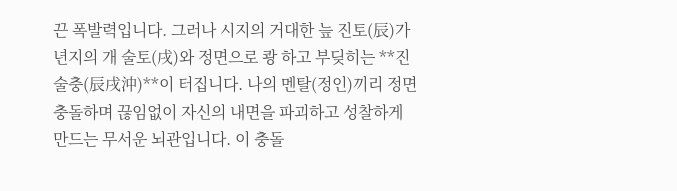끈 폭발력입니다. 그러나 시지의 거대한 늪 진토(辰)가 년지의 개 술토(戌)와 정면으로 쾅 하고 부딪히는 **진술충(辰戌沖)**이 터집니다. 나의 멘탈(정인)끼리 정면충돌하며 끊임없이 자신의 내면을 파괴하고 성찰하게 만드는 무서운 뇌관입니다. 이 충돌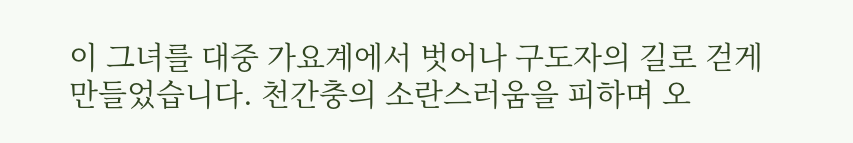이 그녀를 대중 가요계에서 벗어나 구도자의 길로 걷게 만들었습니다. 천간충의 소란스러움을 피하며 오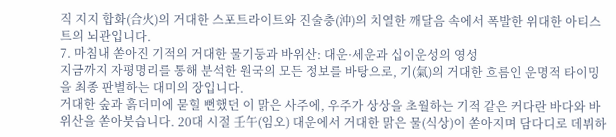직 지지 합화(合火)의 거대한 스포트라이트와 진술충(沖)의 치열한 깨달음 속에서 폭발한 위대한 아티스트의 뇌관입니다.
7. 마침내 쏟아진 기적의 거대한 물기둥과 바위산: 대운·세운과 십이운성의 영성
지금까지 자평명리를 통해 분석한 원국의 모든 정보를 바탕으로, 기(氣)의 거대한 흐름인 운명적 타이밍을 최종 판별하는 대미의 장입니다.
거대한 숲과 흙더미에 묻힐 뻔했던 이 맑은 사주에, 우주가 상상을 초월하는 기적 같은 커다란 바다와 바위산을 쏟아붓습니다. 20대 시절 壬午(임오) 대운에서 거대한 맑은 물(식상)이 쏟아지며 담다디로 데뷔하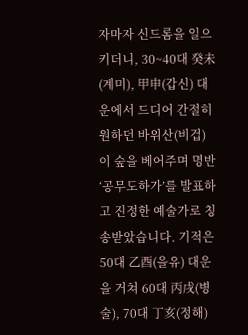자마자 신드롬을 일으키더니, 30~40대 癸未(계미), 甲申(갑신) 대운에서 드디어 간절히 원하던 바위산(비겁)이 숲을 베어주며 명반 ‘공무도하가’를 발표하고 진정한 예술가로 칭송받았습니다. 기적은 50대 乙酉(을유) 대운을 거쳐 60대 丙戌(병술), 70대 丁亥(정해)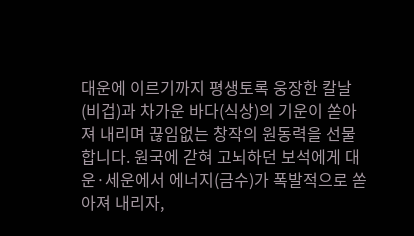대운에 이르기까지 평생토록 웅장한 칼날(비겁)과 차가운 바다(식상)의 기운이 쏟아져 내리며 끊임없는 창작의 원동력을 선물합니다. 원국에 갇혀 고뇌하던 보석에게 대운·세운에서 에너지(금수)가 폭발적으로 쏟아져 내리자,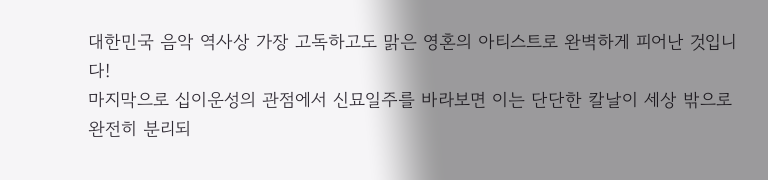대한민국 음악 역사상 가장 고독하고도 맑은 영혼의 아티스트로 완벽하게 피어난 것입니다!
마지막으로 십이운성의 관점에서 신묘일주를 바라보면 이는 단단한 칼날이 세상 밖으로 완전히 분리되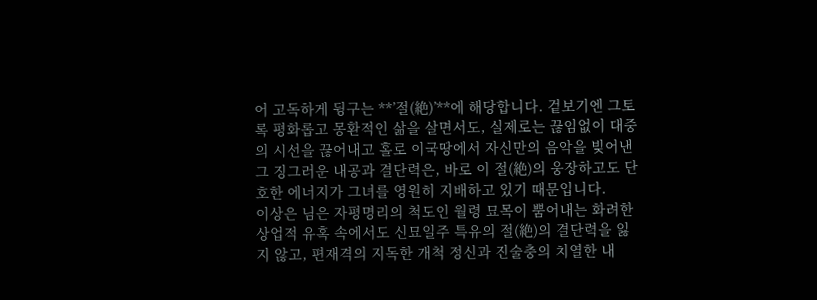어 고독하게 뒹구는 **’절(絶)’**에 해당합니다. 겉보기엔 그토록 평화롭고 몽환적인 삶을 살면서도, 실제로는 끊임없이 대중의 시선을 끊어내고 홀로 이국땅에서 자신만의 음악을 빚어낸 그 징그러운 내공과 결단력은, 바로 이 절(絶)의 웅장하고도 단호한 에너지가 그녀를 영원히 지배하고 있기 때문입니다.
이상은 님은 자평명리의 척도인 월령 묘목이 뿜어내는 화려한 상업적 유혹 속에서도 신묘일주 특유의 절(絶)의 결단력을 잃지 않고, 편재격의 지독한 개척 정신과 진술충의 치열한 내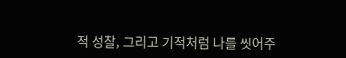적 성찰, 그리고 기적처럼 나를 씻어주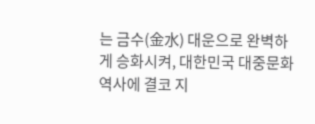는 금수(金水) 대운으로 완벽하게 승화시켜, 대한민국 대중문화 역사에 결코 지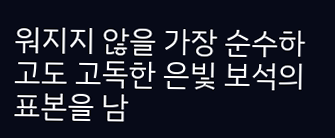워지지 않을 가장 순수하고도 고독한 은빛 보석의 표본을 남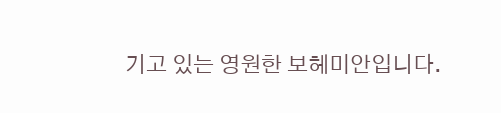기고 있는 영원한 보헤미안입니다.